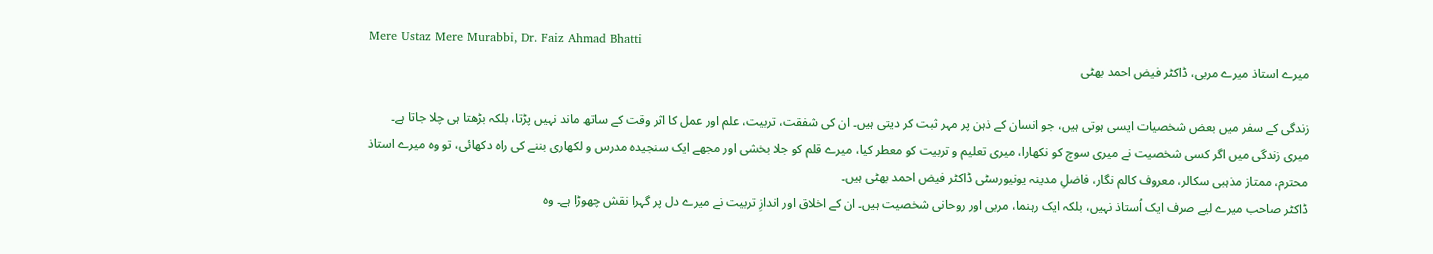Mere Ustaz Mere Murabbi, Dr. Faiz Ahmad Bhatti
میرے استاذ میرے مربی، ڈاکٹر فیض احمد بھٹی

زندگی کے سفر میں بعض شخصیات ایسی ہوتی ہیں، جو انسان کے ذہن پر مہر ثبت کر دیتی ہیں۔ ان کی شفقت، تربیت، علم اور عمل کا اثر وقت کے ساتھ ماند نہیں پڑتا، بلکہ بڑھتا ہی چلا جاتا ہے۔ میری زندگی میں اگر کسی شخصیت نے میری سوچ کو نکھارا، میری تعلیم و تربیت کو معطر کیا، میرے قلم کو جلا بخشی اور مجھے ایک سنجیدہ مدرس و لکھاری بننے کی راہ دکھائی، تو وہ میرے استاذ محترم، ممتاز مذہبی سکالر، معروف کالم نگار، فاضلِ مدینہ یونیورسٹی ڈاکٹر فیض احمد بھٹی ہیں۔
ڈاکٹر صاحب میرے لیے صرف ایک اُستاذ نہیں، بلکہ ایک رہنما، مربی اور روحانی شخصیت ہیں۔ ان کے اخلاق اور اندازِ تربیت نے میرے دل پر گہرا نقش چھوڑا ہے۔ وہ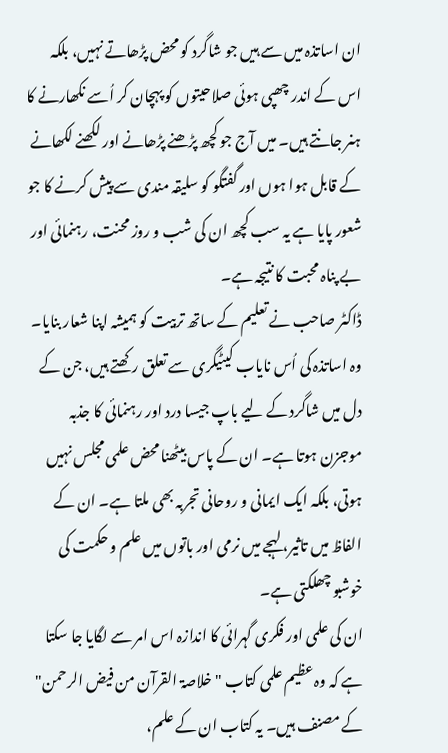ان اساتذہ میں سے ہیں جو شاگرد کو محض پڑھاتے نہیں، بلکہ اس کے اندر چھپی ہوئی صلاحیتوں کو پہچان کر اُسے نکھارنے کا ہنر جانتے ہیں۔ میں آج جو کچھ پڑھنے پڑھانے اور لکھنے لکھانے کے قابل ہوا ہوں اور گفتگو کو سلیقہ مندی سے پیش کرنے کا جو شعور پایا ہے یہ سب کچھ ان کی شب و روز محنت، رہنمائی اور بے پناہ محبت کا نتیجہ ہے۔
ڈاکٹر صاحب نے تعلیم کے ساتھ تربیت کو ہمیشہ اپنا شعار بنایا۔ وہ اساتذہ کی اُس نایاب کیٹیگری سے تعلق رکھتے ہیں، جن کے دل میں شاگرد کے لیے باپ جیسا درد اور رہنمائی کا جذبہ موجزن ہوتا ہے۔ ان کے پاس بیٹھنا محض علمی مجلس نہیں ہوتی، بلکہ ایک ایمانی و روحانی تجربہ بھی ملتا ہے۔ ان کے الفاظ میں تاثیر، لہجے میں نرمی اور باتوں میں علم و حکمت کی خوشبو چھلکتی ہے۔
ان کی علمی اور فکری گہرائی کا اندازہ اس امر سے لگایا جا سکتا ہے کہ وہ عظیم علمی کتاب "خلاصۃ القرآن من فیض الرحمن" کے مصنف ہیں۔ یہ کتاب ان کے علم،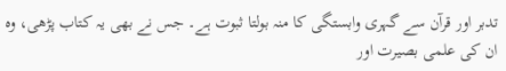تدبر اور قرآن سے گہری وابستگی کا منہ بولتا ثبوت ہے۔ جس نے بھی یہ کتاب پڑھی، وہ ان کی علمی بصیرت اور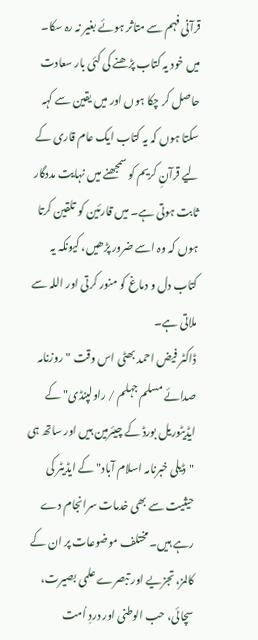قرآنی فہم سے متاثر ہوئے بغیر نہ رہ سکا۔ میں خود یہ کتاب پڑھنے کی کئی بار سعادت حاصل کر چکا ہوں اور میں یقین سے کہہ سکتا ہوں کہ یہ کتاب ایک عام قاری کے لیے قرآنِ کریم کو سمجھنے میں نہایت مددگار ثابت ہوتی ہے۔ میں قارئین کو تلقین کرتا ہوں کہ وہ اسے ضرور پڑھیں، کیونکہ یہ کتاب دل و دماغ کو منور کرتی اور اللہ سے ملاتی ہے۔
ڈاکٹر فیض احمد بھٹی اس وقت "روزنامہ صدائے مسلم جہلم / راولپنڈی" کے ایڈیٹوریل بورڈ کے چیئرمین ہیں اور ساتھ ہی "ڈیلی خبرنامہ اسلام آباد" کے ایڈیٹر کی حیثیت سے بھی خدمات سرانجام دے رہے ہیں۔ مختلف موضوعات پر ان کے کالمز، تجزیے اور تبصرے علمی بصیرت، سچائی، حب الوطنی اور دردِ اُمت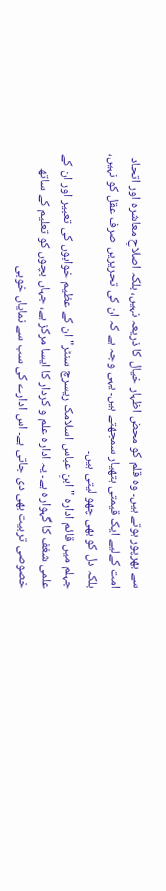سے بھرپور ہوتے ہیں۔ وہ قلم کو محض اظہار خیال کا ذریعہ نہیں، بلکہ اصلاحِ معاشرہ اور اتحاد امت کےلیے ایک قیمتی ہتھیار سمجھتے ہیں۔ یہی وجہ ہے کہ ان کی تحریریں صرف عقل کو نہیں، بلکہ دل کو بھی چھو لیتی ہیں۔
جہلم میں قائم ادارہ "ابنِ عباس اسلامک ریسرچ سنٹر" ان کے عظیم خوابوں کی تعبیر اور ان کے علمی شغف کا گہوارہ ہے۔ یہ ادارہ علم و کردار کا ایسا مرکز ہے، جہاں بچوں کو تعلیم کے ساتھ خصوصی تربیت بھی دی جاتی ہے۔ اس ادارے کی سب سے نمایاں خوبی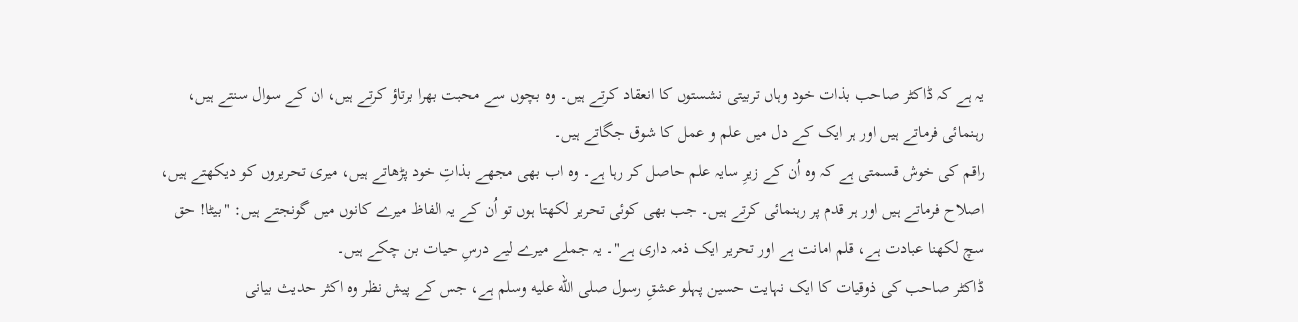یہ ہے کہ ڈاکٹر صاحب بذات خود وہاں تربیتی نشستوں کا انعقاد کرتے ہیں۔ وہ بچوں سے محبت بھرا برتاؤ کرتے ہیں، ان کے سوال سنتے ہیں، رہنمائی فرماتے ہیں اور ہر ایک کے دل میں علم و عمل کا شوق جگاتے ہیں۔
راقم کی خوش قسمتی ہے کہ وہ اُن کے زیرِ سایہ علم حاصل کر رہا ہے۔ وہ اب بھی مجھے بذاتِ خود پڑھاتے ہیں، میری تحریروں کو دیکھتے ہیں، اصلاح فرماتے ہیں اور ہر قدم پر رہنمائی کرتے ہیں۔ جب بھی کوئی تحریر لکھتا ہوں تو اُن کے یہ الفاظ میرے کانوں میں گونجتے ہیں: "بیٹا! حق سچ لکھنا عبادت ہے، قلم امانت ہے اور تحریر ایک ذمہ داری ہے"۔ یہ جملے میرے لیے درسِ حیات بن چکے ہیں۔
ڈاکٹر صاحب کی ذوقیات کا ایک نہایت حسین پہلو عشقِ رسول صلى الله عليه وسلم ہے، جس کے پیش نظر وہ اکثر حدیث بیانی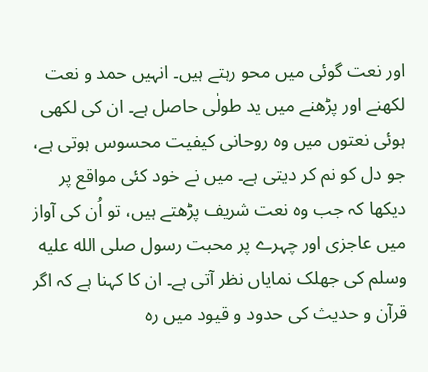اور نعت گوئی میں محو رہتے ہیں۔ انہیں حمد و نعت لکھنے اور پڑھنے میں ید طولٰی حاصل ہے۔ ان کی لکھی ہوئی نعتوں میں وہ روحانی کیفیت محسوس ہوتی ہے، جو دل کو نم کر دیتی ہے۔ میں نے خود کئی مواقع پر دیکھا کہ جب وہ نعت شریف پڑھتے ہیں، تو اُن کی آواز میں عاجزی اور چہرے پر محبت رسول صلى الله عليه وسلم کی جھلک نمایاں نظر آتی ہے۔ ان کا کہنا ہے کہ اگر قرآن و حدیث کی حدود و قیود میں رہ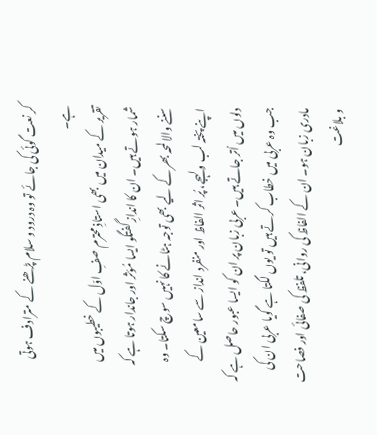کر نعت گوئی کی جائے تو وہ درود و سلام پڑھنے کے مترادف ہوتی ہے۔
تقریر کے میدان میں بھی استاذِ محترم صفِ اوّل کے خطیبوں میں شمار ہوتے ہیں۔ ان کا اندازِ گفتگو ایسا مُؤثر اور جاندار ہوتا ہے کہ سننے والا لمحہ بھر کے لیے بھی توجہ ہٹانے کا نہیں سوچ سکتا۔ وہ اپنے پختہ لب و لہجے، پُر اثر الفاظ اور منفرد انداز سے سامعین کے دلوں میں اُتر جاتے ہیں۔ عربی زبان پر ان کو ایسا عبور حاصل ہے کہ جب وہ عربی میں خطاب کرتے ہیں تو یوں لگتا ہے گویا عربی ان کی مادری زبان ہو۔ ان کے الفاظ کی روانی، تلفظ کی صفائی اور فصاحت و بلاغت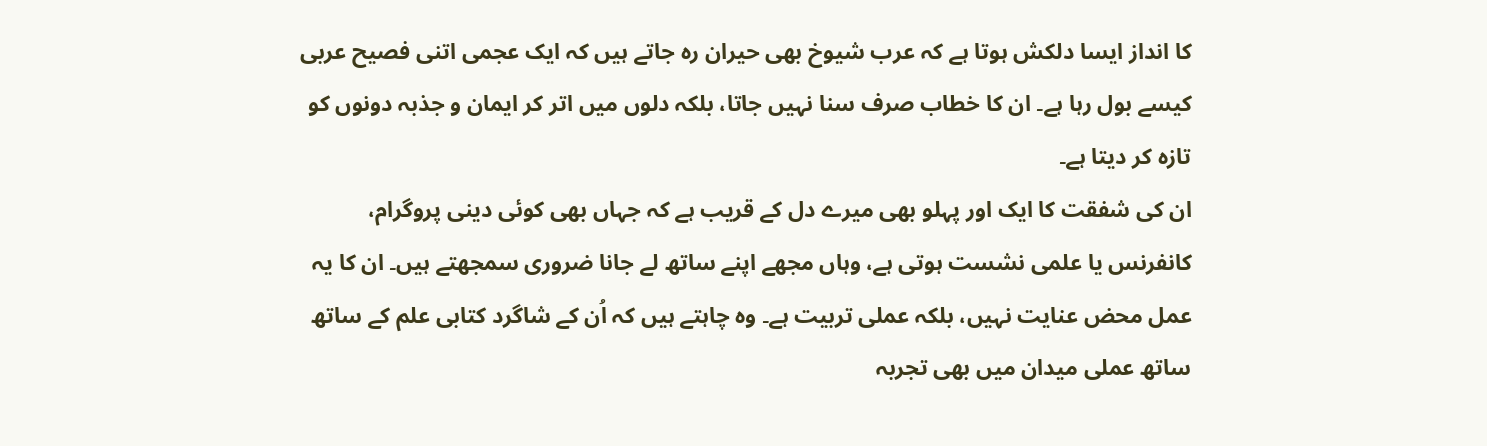کا انداز ایسا دلکش ہوتا ہے کہ عرب شیوخ بھی حیران رہ جاتے ہیں کہ ایک عجمی اتنی فصیح عربی کیسے بول رہا ہے۔ ان کا خطاب صرف سنا نہیں جاتا، بلکہ دلوں میں اتر کر ایمان و جذبہ دونوں کو تازہ کر دیتا ہے۔
ان کی شفقت کا ایک اور پہلو بھی میرے دل کے قریب ہے کہ جہاں بھی کوئی دینی پروگرام، کانفرنس یا علمی نشست ہوتی ہے، وہاں مجھے اپنے ساتھ لے جانا ضروری سمجھتے ہیں۔ ان کا یہ عمل محض عنایت نہیں، بلکہ عملی تربیت ہے۔ وہ چاہتے ہیں کہ اُن کے شاگرد کتابی علم کے ساتھ ساتھ عملی میدان میں بھی تجربہ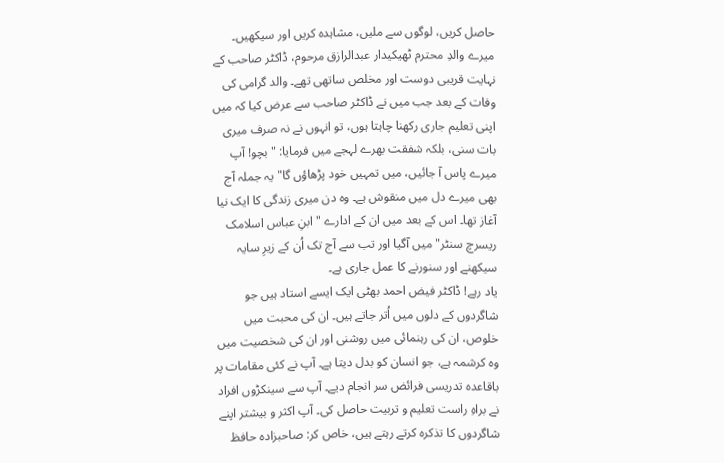حاصل کریں، لوگوں سے ملیں، مشاہدہ کریں اور سیکھیں۔ میرے والدِ محترم ٹھیکیدار عبدالرازق مرحوم، ڈاکٹر صاحب کے نہایت قریبی دوست اور مخلص ساتھی تھے۔ والد گرامی کی وفات کے بعد جب میں نے ڈاکٹر صاحب سے عرض کیا کہ میں اپنی تعلیم جاری رکھنا چاہتا ہوں، تو انہوں نے نہ صرف میری بات سنی، بلکہ شفقت بھرے لہجے میں فرمایا: "بچو! آپ میرے پاس آ جائیں، میں تمہیں خود پڑھاؤں گا" یہ جملہ آج بھی میرے دل میں منقوش ہے۔ وہ دن میری زندگی کا ایک نیا آغاز تھا۔ اس کے بعد میں ان کے ادارے "ابنِ عباس اسلامک ریسرچ سنٹر" میں آگیا اور تب سے آج تک اُن کے زیرِ سایہ سیکھنے اور سنورنے کا عمل جاری ہے۔
یاد رہے! ڈاکٹر فیض احمد بھٹی ایک ایسے استاد ہیں جو شاگردوں کے دلوں میں اُتر جاتے ہیں۔ ان کی محبت میں خلوص، ان کی رہنمائی میں روشنی اور ان کی شخصیت میں وہ کرشمہ ہے، جو انسان کو بدل دیتا ہے۔ آپ نے کئی مقامات پر باقاعدہ تدریسی فرائض سر انجام دیے۔ آپ سے سینکڑوں افراد نے براہِ راست تعلیم و تربیت حاصل کی۔ آپ اکثر و بیشتر اپنے شاگردوں کا تذکرہ کرتے رہتے ہیں، خاص کر: صاحبزادہ حافظ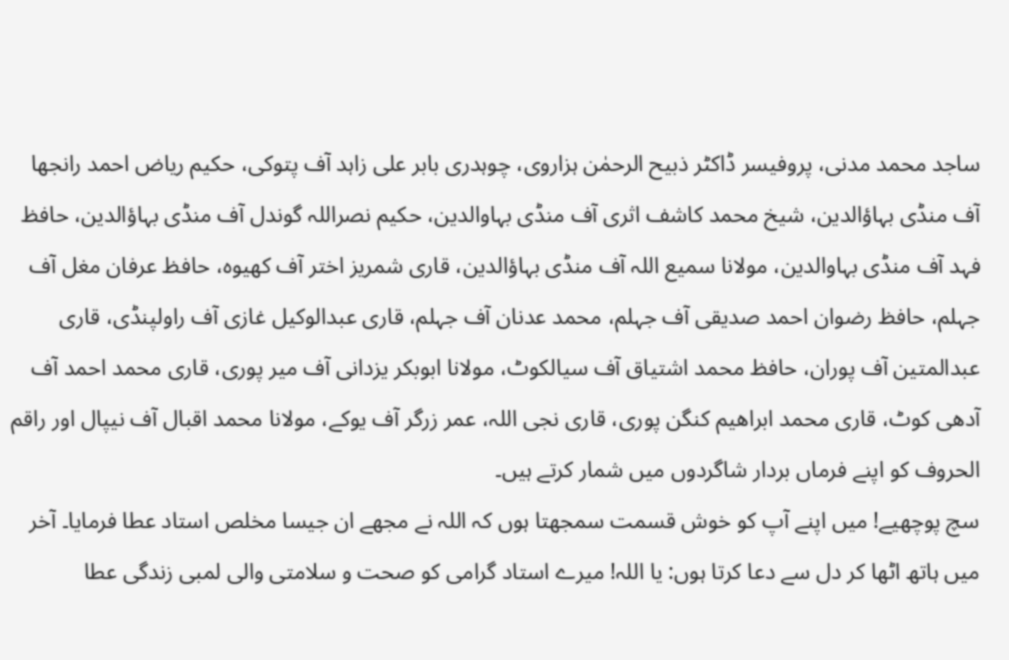ساجد محمد مدنی، پروفیسر ڈاکٹر ذبیح الرحمٰن ہزاروی، چوہدری بابر علی زاہد آف پتوکی، حکیم ریاض احمد رانجھا آف منڈی بہاؤالدین، شیخ محمد کاشف اثری آف منڈی بہاوالدین، حکیم نصراللہ گوندل آف منڈی بہاؤالدین، حافظ فہد آف منڈی بہاوالدین، مولانا سمیع اللہ آف منڈی بہاؤالدین، قاری شمریز اختر آف کھیوہ، حافظ عرفان مغل آف جہلم، حافظ رضوان احمد صدیقی آف جہلم، محمد عدنان آف جہلم، قاری عبدالوکیل غازی آف راولپنڈی، قاری عبدالمتین آف پوران، حافظ محمد اشتیاق آف سیالکوٹ، مولانا ابوبکر یزدانی آف میر پوری، قاری محمد احمد آف آدھی کوٹ، قاری محمد ابراھیم کنگن پوری، قاری نجی اللہ، عمر زرگر آف یوکے، مولانا محمد اقبال آف نیپال اور راقم الحروف کو اپنے فرماں بردار شاگردوں میں شمار کرتے ہیں۔
سچ پوچھیے! میں اپنے آپ کو خوش قسمت سمجھتا ہوں کہ اللہ نے مجھے ان جیسا مخلص استاد عطا فرمایا۔ آخر میں ہاتھ اٹھا کر دل سے دعا کرتا ہوں: یا اللہ! میرے استاد گرامی کو صحت و سلامتی والی لمبی زندگی عطا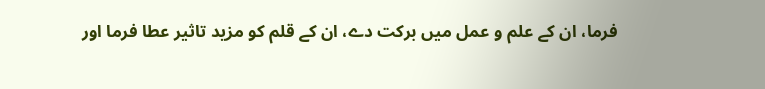فرما، ان کے علم و عمل میں برکت دے، ان کے قلم کو مزید تاثیر عطا فرما اور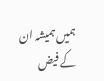ہمیں ہمیشہ ان کے فیض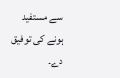سے مستفید ہونے کی توفیق دے۔